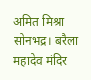अमित मिश्रा
सोनभद्र। बरैला महादेव मंदिर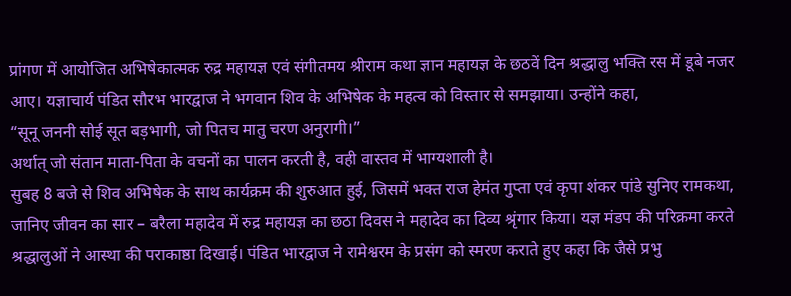प्रांगण में आयोजित अभिषेकात्मक रुद्र महायज्ञ एवं संगीतमय श्रीराम कथा ज्ञान महायज्ञ के छठवें दिन श्रद्धालु भक्ति रस में डूबे नजर आए। यज्ञाचार्य पंडित सौरभ भारद्वाज ने भगवान शिव के अभिषेक के महत्व को विस्तार से समझाया। उन्होंने कहा,
“सूनू जननी सोई सूत बड़भागी, जो पितच मातु चरण अनुरागी।”
अर्थात् जो संतान माता-पिता के वचनों का पालन करती है, वही वास्तव में भाग्यशाली है।
सुबह 8 बजे से शिव अभिषेक के साथ कार्यक्रम की शुरुआत हुई, जिसमें भक्त राज हेमंत गुप्ता एवं कृपा शंकर पांडे सुनिए रामकथा, जानिए जीवन का सार – बरैला महादेव में रुद्र महायज्ञ का छठा दिवस ने महादेव का दिव्य श्रृंगार किया। यज्ञ मंडप की परिक्रमा करते श्रद्धालुओं ने आस्था की पराकाष्ठा दिखाई। पंडित भारद्वाज ने रामेश्वरम के प्रसंग को स्मरण कराते हुए कहा कि जैसे प्रभु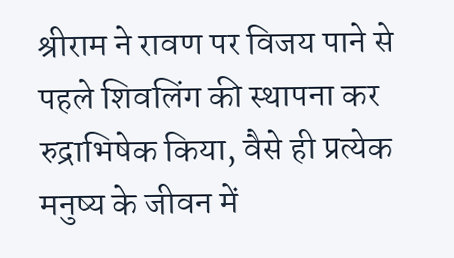श्रीराम ने रावण पर विजय पाने से पहले शिवलिंग की स्थापना कर रुद्राभिषेक किया, वैसे ही प्रत्येक मनुष्य के जीवन में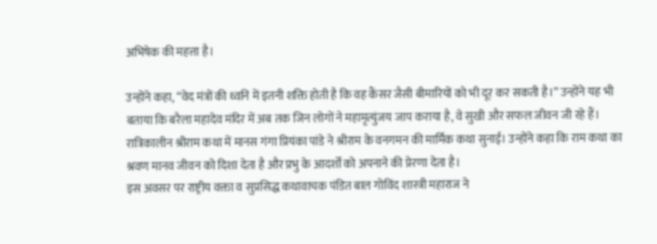अभिषेक की महत्ता है।

उन्होंने कहा, “वेद मंत्रों की ध्वनि में इतनी शक्ति होती है कि वह कैंसर जैसी बीमारियों को भी दूर कर सकती है।” उन्होंने यह भी बताया कि बरैला महादेव मंदिर में अब तक जिन लोगों ने महामृत्युंजय जाप कराया है, वे सुखी और सफल जीवन जी रहे हैं।
रात्रिकालीन श्रीराम कथा में मानस गंगा प्रियंका पांडे ने श्रीराम के वनगमन की मार्मिक कथा सुनाई। उन्होंने कहा कि राम कथा का श्रवण मानव जीवन को दिशा देता है और प्रभु के आदर्शों को अपनाने की प्रेरणा देता है।
इस अवसर पर राष्ट्रीय वक्ता व सुप्रसिद्ध कथावाचक पंडित बाल गोविंद शास्त्री महाराज ने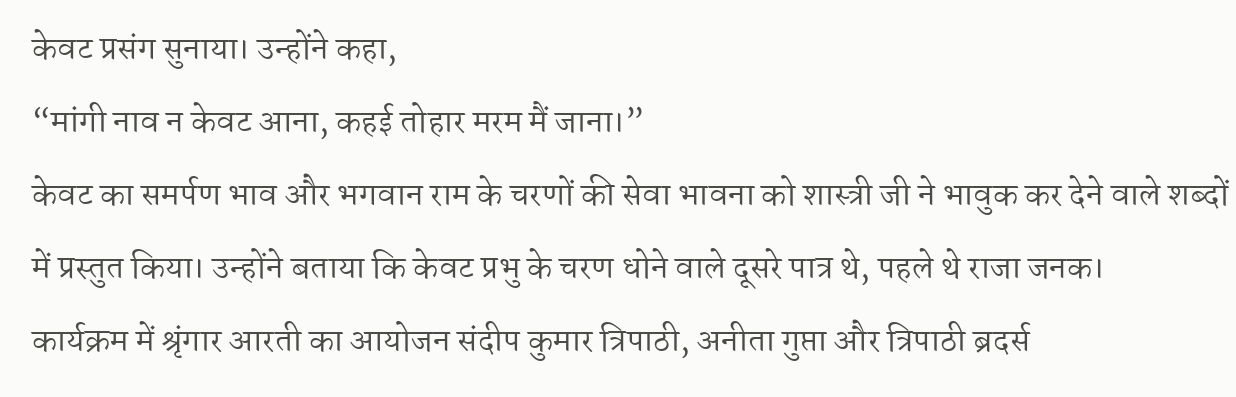केवट प्रसंग सुनाया। उन्होंने कहा,
“मांगी नाव न केवट आना, कहई तोहार मरम मैं जाना।”
केवट का समर्पण भाव और भगवान राम के चरणों की सेवा भावना को शास्त्री जी ने भावुक कर देने वाले शब्दों में प्रस्तुत किया। उन्होंने बताया कि केवट प्रभु के चरण धोने वाले दूसरे पात्र थे, पहले थे राजा जनक।
कार्यक्रम में श्रृंगार आरती का आयोजन संदीप कुमार त्रिपाठी, अनीता गुप्ता और त्रिपाठी ब्रदर्स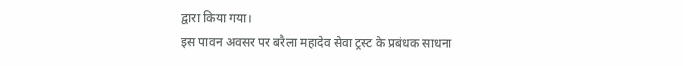द्वारा किया गया।
इस पावन अवसर पर बरैला महादेव सेवा ट्रस्ट के प्रबंधक साधना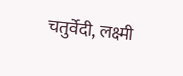चतुर्वेदी, लक्ष्मी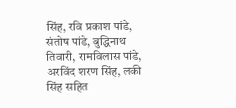सिंह, रवि प्रकाश पांडे, संतोष पांडे, बुद्धिनाथ तिवारी, रामविलास पांडे, अरविंद शरण सिंह, लकी सिंह सहित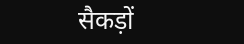सैकड़ों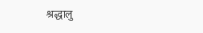श्रद्धालु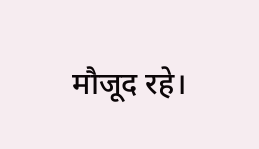मौजूद रहे।